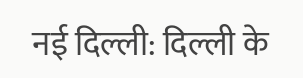नई दिल्ली: दिल्ली के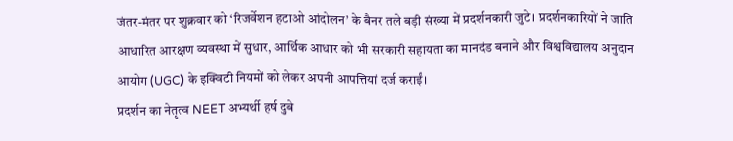जंतर-मंतर पर शुक्रवार को ‘रिजर्वेशन हटाओ आंदोलन’ के बैनर तले बड़ी संख्या में प्रदर्शनकारी जुटे। प्रदर्शनकारियों ने जाति आधारित आरक्षण व्यवस्था में सुधार, आर्थिक आधार को भी सरकारी सहायता का मानदंड बनाने और विश्वविद्यालय अनुदान आयोग (UGC) के इक्विटी नियमों को लेकर अपनी आपत्तियां दर्ज कराईं।
प्रदर्शन का नेतृत्व NEET अभ्यर्थी हर्ष दुबे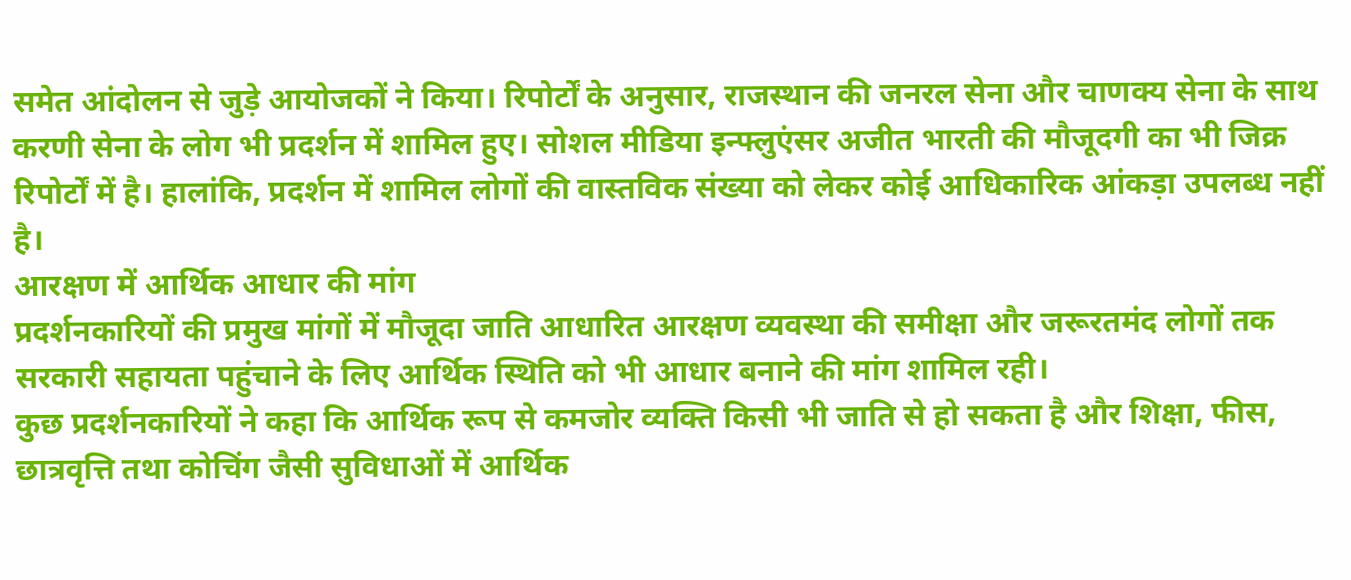समेत आंदोलन से जुड़े आयोजकों ने किया। रिपोर्टों के अनुसार, राजस्थान की जनरल सेना और चाणक्य सेना के साथ करणी सेना के लोग भी प्रदर्शन में शामिल हुए। सोशल मीडिया इन्फ्लुएंसर अजीत भारती की मौजूदगी का भी जिक्र रिपोर्टों में है। हालांकि, प्रदर्शन में शामिल लोगों की वास्तविक संख्या को लेकर कोई आधिकारिक आंकड़ा उपलब्ध नहीं है।
आरक्षण में आर्थिक आधार की मांग
प्रदर्शनकारियों की प्रमुख मांगों में मौजूदा जाति आधारित आरक्षण व्यवस्था की समीक्षा और जरूरतमंद लोगों तक सरकारी सहायता पहुंचाने के लिए आर्थिक स्थिति को भी आधार बनाने की मांग शामिल रही।
कुछ प्रदर्शनकारियों ने कहा कि आर्थिक रूप से कमजोर व्यक्ति किसी भी जाति से हो सकता है और शिक्षा, फीस, छात्रवृत्ति तथा कोचिंग जैसी सुविधाओं में आर्थिक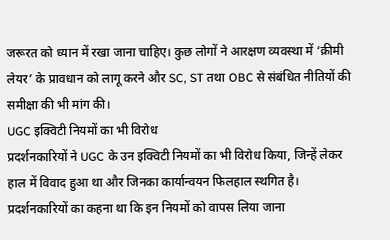जरूरत को ध्यान में रखा जाना चाहिए। कुछ लोगों ने आरक्षण व्यवस्था में ‘क्रीमी लेयर’ के प्रावधान को लागू करने और SC, ST तथा OBC से संबंधित नीतियों की समीक्षा की भी मांग की।
UGC इक्विटी नियमों का भी विरोध
प्रदर्शनकारियों ने UGC के उन इक्विटी नियमों का भी विरोध किया, जिन्हें लेकर हाल में विवाद हुआ था और जिनका कार्यान्वयन फिलहाल स्थगित है। प्रदर्शनकारियों का कहना था कि इन नियमों को वापस लिया जाना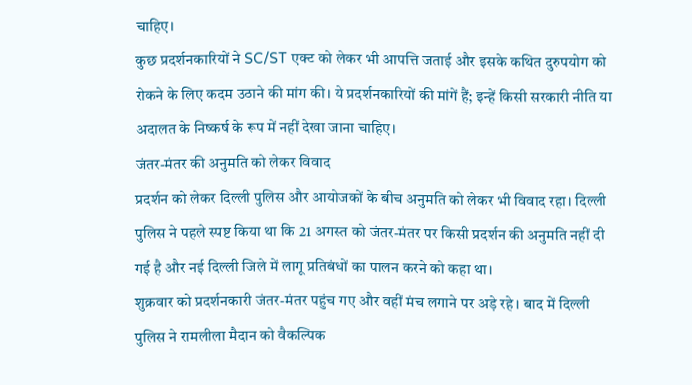चाहिए।
कुछ प्रदर्शनकारियों ने SC/ST एक्ट को लेकर भी आपत्ति जताई और इसके कथित दुरुपयोग को रोकने के लिए कदम उठाने की मांग की। ये प्रदर्शनकारियों की मांगें हैं; इन्हें किसी सरकारी नीति या अदालत के निष्कर्ष के रूप में नहीं देखा जाना चाहिए।
जंतर-मंतर की अनुमति को लेकर विवाद
प्रदर्शन को लेकर दिल्ली पुलिस और आयोजकों के बीच अनुमति को लेकर भी विवाद रहा। दिल्ली पुलिस ने पहले स्पष्ट किया था कि 21 अगस्त को जंतर-मंतर पर किसी प्रदर्शन की अनुमति नहीं दी गई है और नई दिल्ली जिले में लागू प्रतिबंधों का पालन करने को कहा था।
शुक्रवार को प्रदर्शनकारी जंतर-मंतर पहुंच गए और वहीं मंच लगाने पर अड़े रहे। बाद में दिल्ली पुलिस ने रामलीला मैदान को वैकल्पिक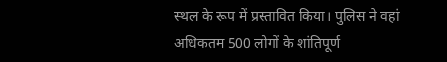स्थल के रूप में प्रस्तावित किया। पुलिस ने वहां अधिकतम 500 लोगों के शांतिपूर्ण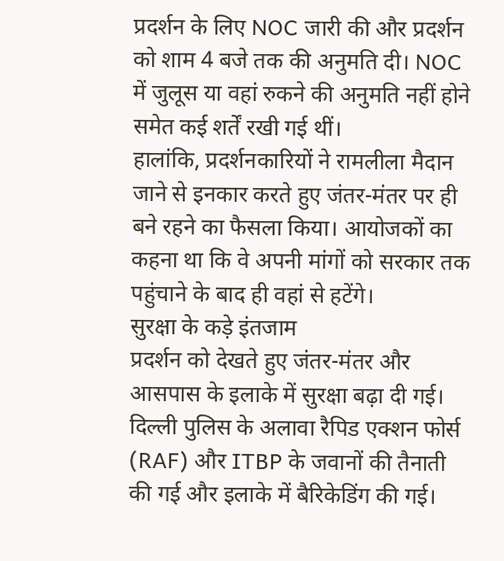प्रदर्शन के लिए NOC जारी की और प्रदर्शन को शाम 4 बजे तक की अनुमति दी। NOC में जुलूस या वहां रुकने की अनुमति नहीं होने समेत कई शर्तें रखी गई थीं।
हालांकि, प्रदर्शनकारियों ने रामलीला मैदान जाने से इनकार करते हुए जंतर-मंतर पर ही बने रहने का फैसला किया। आयोजकों का कहना था कि वे अपनी मांगों को सरकार तक पहुंचाने के बाद ही वहां से हटेंगे।
सुरक्षा के कड़े इंतजाम
प्रदर्शन को देखते हुए जंतर-मंतर और आसपास के इलाके में सुरक्षा बढ़ा दी गई। दिल्ली पुलिस के अलावा रैपिड एक्शन फोर्स (RAF) और ITBP के जवानों की तैनाती की गई और इलाके में बैरिकेडिंग की गई।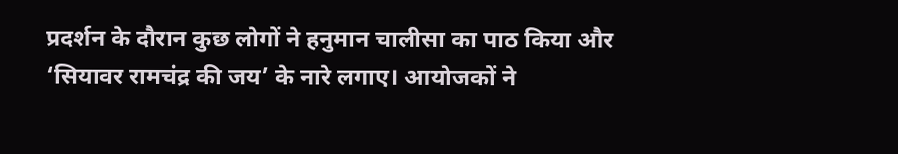प्रदर्शन के दौरान कुछ लोगों ने हनुमान चालीसा का पाठ किया और ‘सियावर रामचंद्र की जय’ के नारे लगाए। आयोजकों ने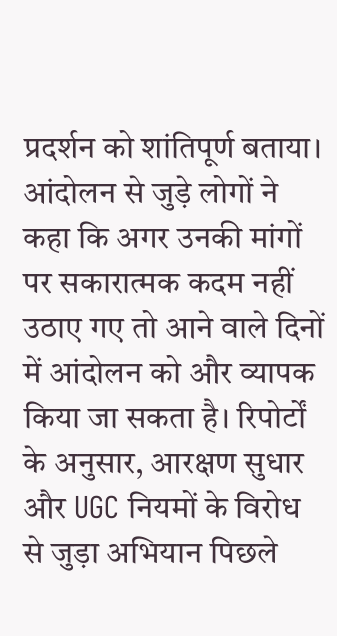प्रदर्शन को शांतिपूर्ण बताया।
आंदोलन से जुड़े लोगों ने कहा कि अगर उनकी मांगों पर सकारात्मक कदम नहीं उठाए गए तो आने वाले दिनों में आंदोलन को और व्यापक किया जा सकता है। रिपोर्टों के अनुसार, आरक्षण सुधार और UGC नियमों के विरोध से जुड़ा अभियान पिछले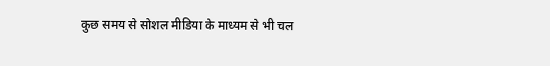कुछ समय से सोशल मीडिया के माध्यम से भी चल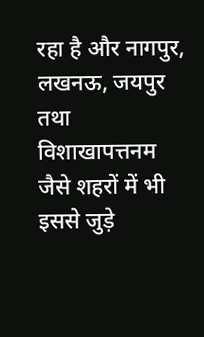रहा है और नागपुर, लखनऊ, जयपुर तथा विशाखापत्तनम जैसे शहरों में भी इससे जुड़े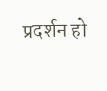प्रदर्शन हो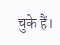चुके हैं।